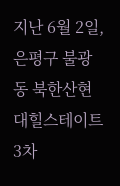지난 6월 2일, 은평구 불광동 북한산현대힐스테이트3차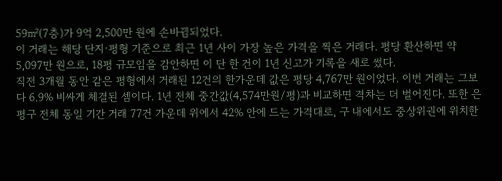59㎡(7층)가 9억 2,500만 원에 손바뀜되었다.
이 거래는 해당 단지·평형 기준으로 최근 1년 사이 가장 높은 가격을 찍은 거래다. 평당 환산하면 약 5,097만 원으로, 18평 규모임을 감안하면 이 단 한 건이 1년 신고가 기록을 새로 썼다.
직전 3개월 동안 같은 평형에서 거래된 12건의 한가운데 값은 평당 4,767만 원이었다. 이번 거래는 그보다 6.9% 비싸게 체결된 셈이다. 1년 전체 중간값(4,574만원/평)과 비교하면 격차는 더 벌어진다. 또한 은평구 전체 동일 기간 거래 77건 가운데 위에서 42% 안에 드는 가격대로, 구 내에서도 중상위권에 위치한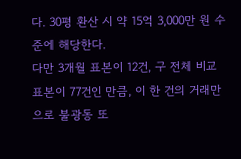다. 30평 환산 시 약 15억 3,000만 원 수준에 해당한다.
다만 3개월 표본이 12건, 구 전체 비교 표본이 77건인 만큼, 이 한 건의 거래만으로 불광동 또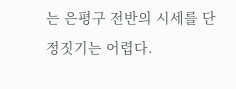는 은평구 전반의 시세를 단정짓기는 어렵다.